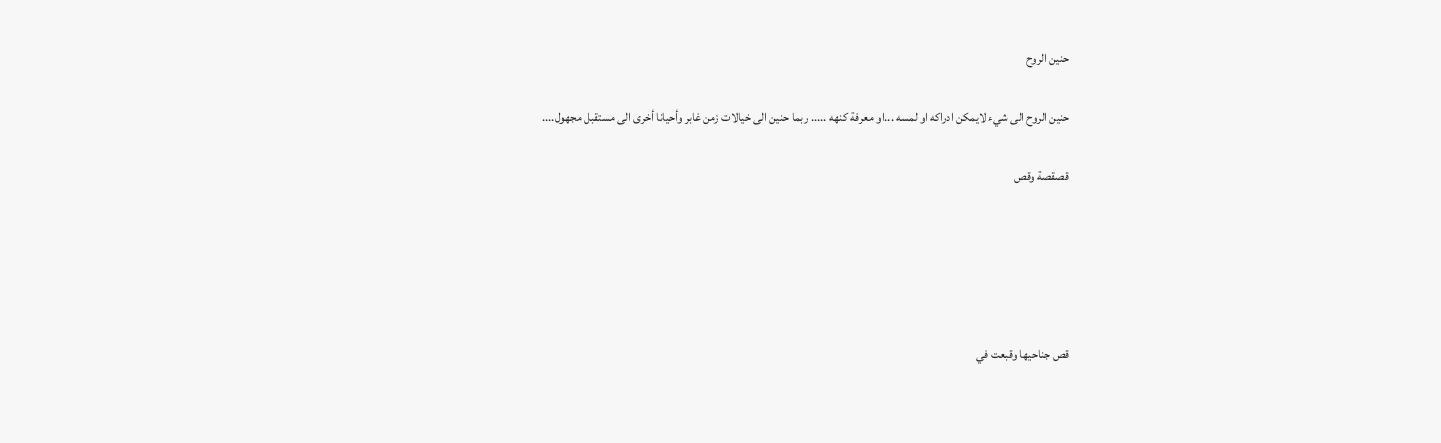حنين الروح

حنين الروح الى شيء لايمكن ادراكه او لمسه ...او معرفة كنهه ..... ربما حنين الى خيالات زمن غابر وأحيانا أخرى الى مستقبل مجهول....

قصقصة وقص





قص جناحيها وقبعت في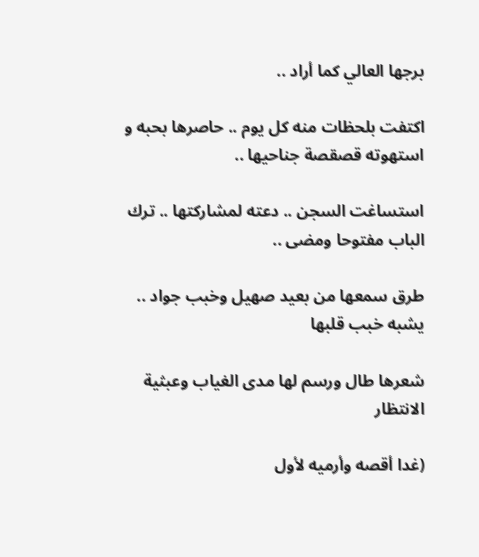برجها العالي كما أراد ..

اكتفت بلحظات منه كل يوم .. حاصرها بحبه و استهوته قصقصة جناحيها ..

استساغت السجن .. دعته لمشاركتها .. ترك الباب مفتوحا ومضى ..

طرق سمعها من بعيد صهيل وخبب جواد .. يشبه خبب قلبها

شعرها طال ورسم لها مدى الغياب وعبثية الانتظار

(غدا أقصه وأرميه لأول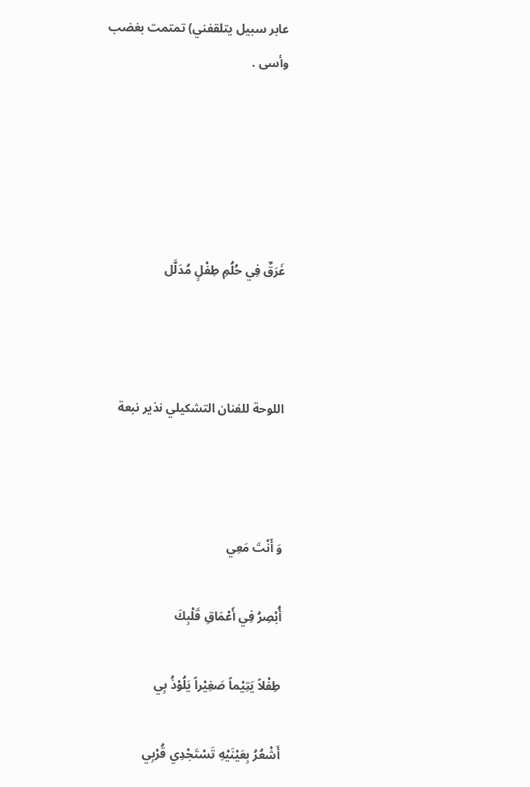عابر سبيل يتلقفني) تمتمت بغضب وأسى .





غَرَقٌ فِي حُلُمِ طِفْلٍ مُدَلَّل



اللوحة للفنان التشكيلي نذير نبعة



وَ أَنْتَ مَعِي

أُبْصِرُ فِي أَعْمَاقِ قَلْبِكَ

طِفْلاً يَتِيْماً صَغِيْراً يَلُوْذُ بِي

أَشْعُرُ بِعَيْنَيْهِ تَسْتَجْدِي قُرْبِي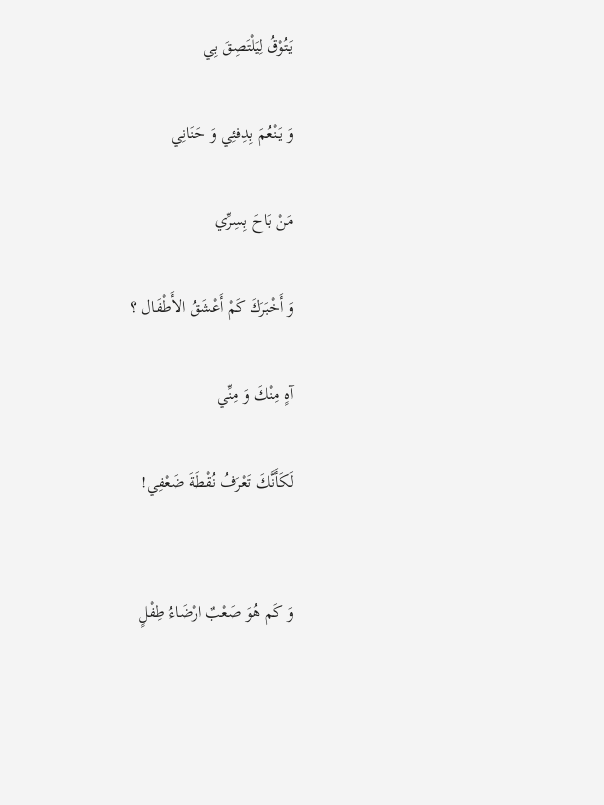يَتُوْقُ لِيَلْتَصِقَ بِي

وَ يَنْعُمَ بِدِفئِي وَ حَنَانِي

مَنْ بَاحَ بِسِرِّي

وَ أَخْبَرَكَ كَمْ أَعْشَقُ الأَطْفَال ؟

آهٍ مِنْكَ وَ مِنِّي

لَكَأَنَّكَ تَعْرَفُ نُقْطَةَ ضَعْفِي!


وَ كَم هُوَ صَعْبٌ ارْضَاءُ طِفْلٍ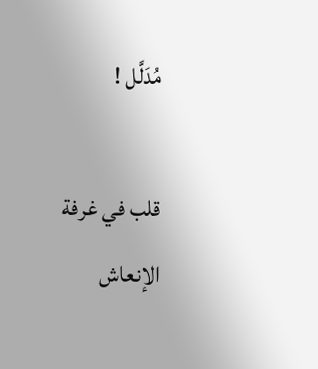مُدَلَّل !

قلب في غرفة الإنعاش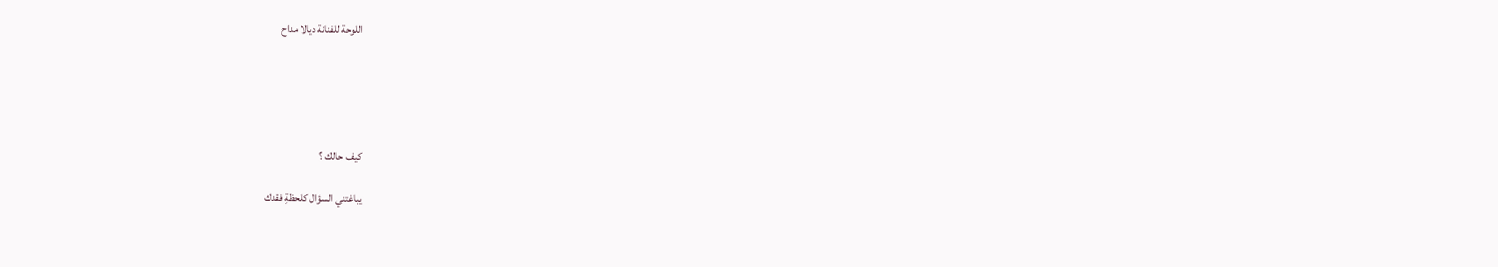اللوحة للفنانة ديالا مداح





كيف حالك ؟

يباغتني السؤال كلحظةِ فقدك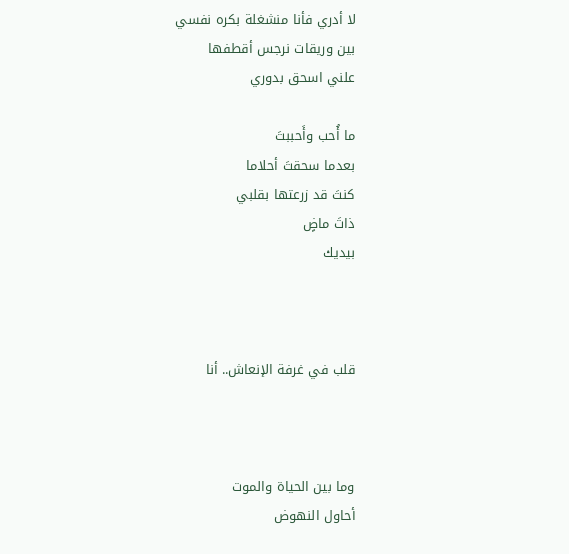لا أدري فأنا منشغلة بكره نفسي
بين وريقات نرجس أقطفها
علني اسحق بدوري

ما أُحب وأَحببتَ
بعدما سحقتَ أحلاما
كنتَ قد زرعتها بقلبي
ذاتَ ماضٍ
بيديك



قلب في غرفة الإنعاش.. أنا



وما بين الحياة والموت
أحاول النهوض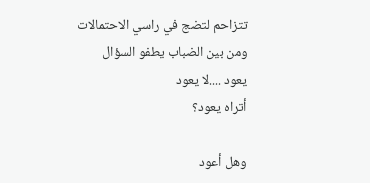تتزاحم لتضج في راسي الاحتمالات
ومن بين الضباب يطفو السؤال
يعود ....لا يعود
أتراه يعود؟

وهل أعود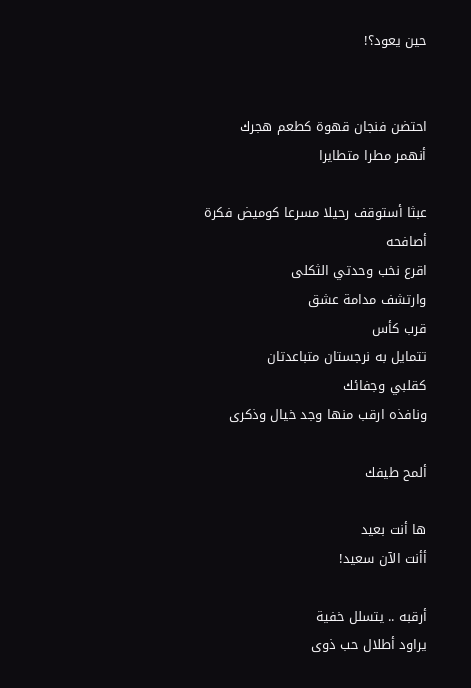حين يعود؟!


احتضن فنجان قهوة كطعم هجرك
أنهمر مطرا متطايرا

عبثا أستوقف رحيلا مسرعا كوميض فكرة
أصافحه
اقرع نخب وحدتي الثكلى
وارتشف مدامة عشق
قرب كأس
تتمايل به نرجستان متباعدتان
كقلبي وجفائك
ونافذه ارقب منها وجد خيال وذكرى

ألمح طيفك

ها أنت بعيد
أأنت الآن سعيد!

أرقبه .. يتسلل خفية
يراود أطلال حب ذوى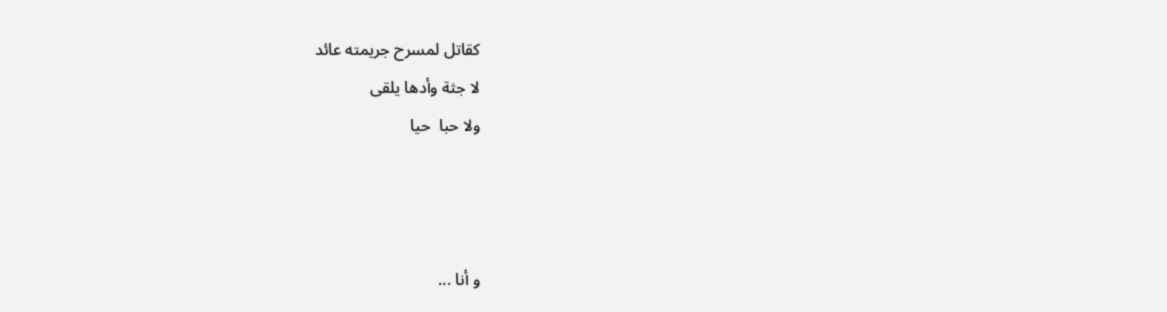كقاتل لمسرح جريمته عائد
لا جثة وأدها يلقى
ولا حبا  حيا



و أنا ...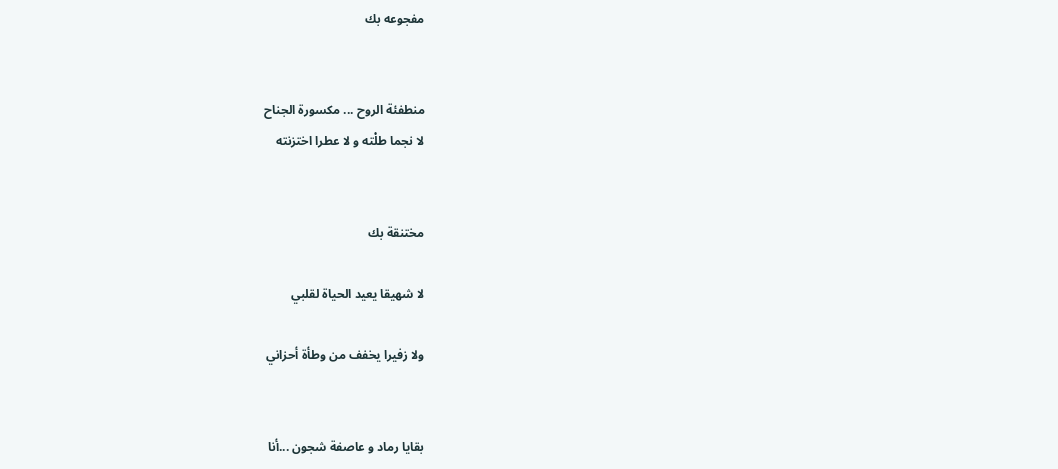مفجوعه بك


منطفئة الروح ... مكسورة الجناح
لا نجما طلْته و لا عطرا اختزنته


مختنقة بك

لا شهيقا يعيد الحياة لقلبي

ولا زفيرا يخفف من وطأة أحزاني


بقايا رماد و عاصفة شجون ...أنا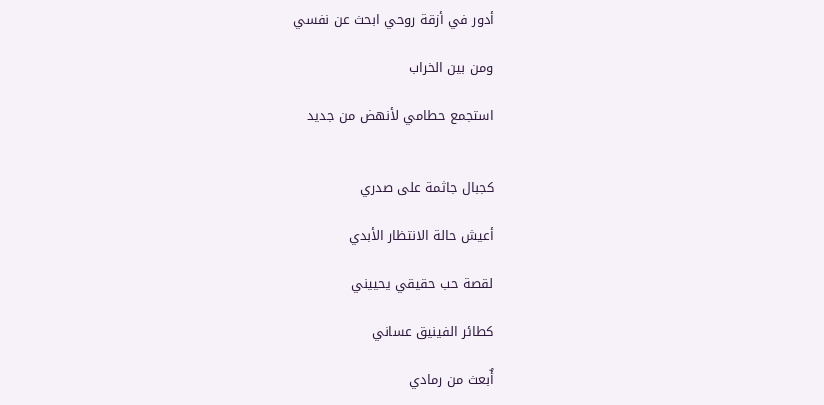أدور في أزقة روحي ابحث عن نفسي

ومن بين الخراب

استجمع حطامي لأنهض من جديد


كجبال جاثمة على صدري

أعيش حالة الانتظار الأبدي

لقصة حب حقيقي يحييني

كطائر الفينيق عساني

أٌبعث من رمادي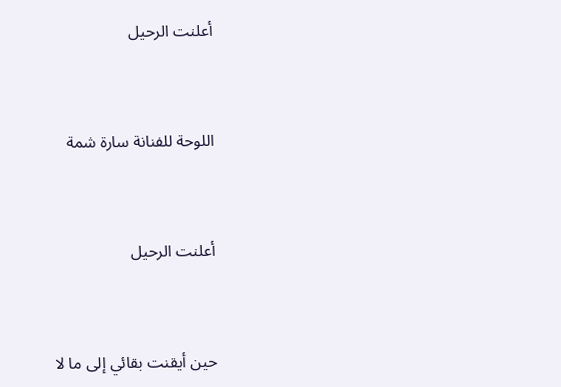أعلنت الرحيل



اللوحة للفنانة سارة شمة



أعلنت الرحيل



حين أيقنت بقائي إلى ما لا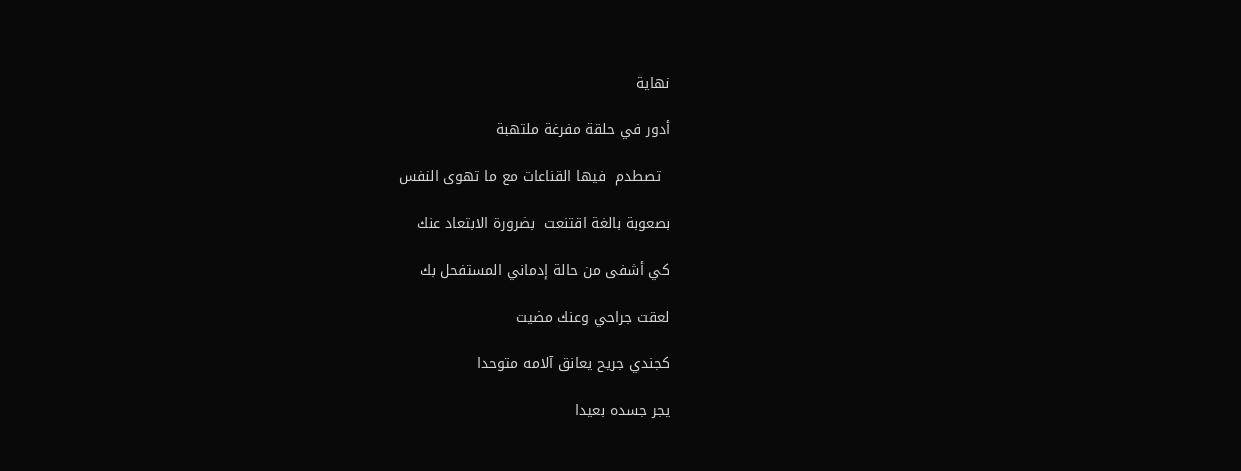نهاية

أدور في حلقة مفرغة ملتهبة

  تصطدم  فيها القناعات مع ما تهوى النفس

بصعوبة بالغة اقتنعت  بضرورة الابتعاد عنك

كي أشفى من حالة إدماني المستفحل بك

لعقت جراحي وعنك مضيت

كجندي جريح يعانق آلامه متوحدا

يجر جسده بعيدا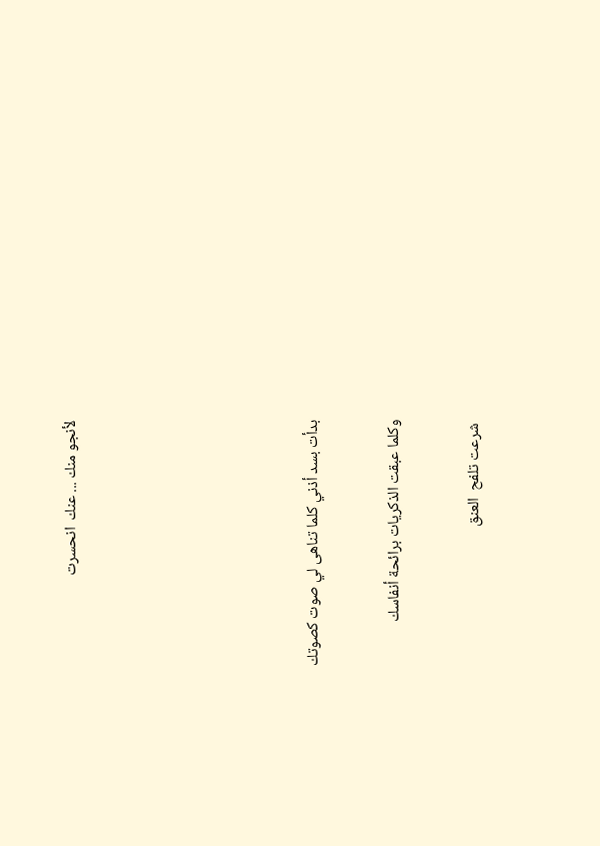لأنجو منك ... عنك  انحسرت





بدأت بسد أذني كلما تناهى لي صوت كصوتك

وكلما عبقت الذكريات برائحة أنفاسك

 شرعت تلفح  العنق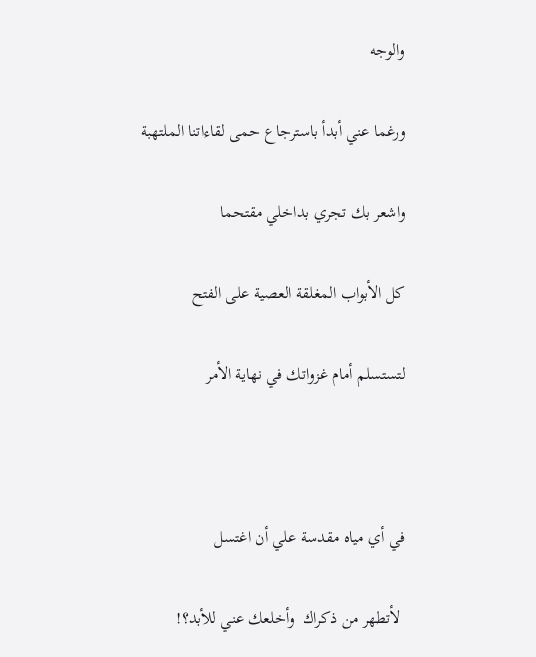والوجه

ورغما عني أبدأ باسترجاع حمى لقاءاتنا الملتهبة

واشعر بك تجري بداخلي مقتحما

كل الأبواب المغلقة العصية على الفتح

لتستسلم أمام غزواتك في نهاية الأمر



في أي مياه مقدسة علي أن اغتسل

 لأتطهر من ذكراك  وأخلعك عني للأبد؟!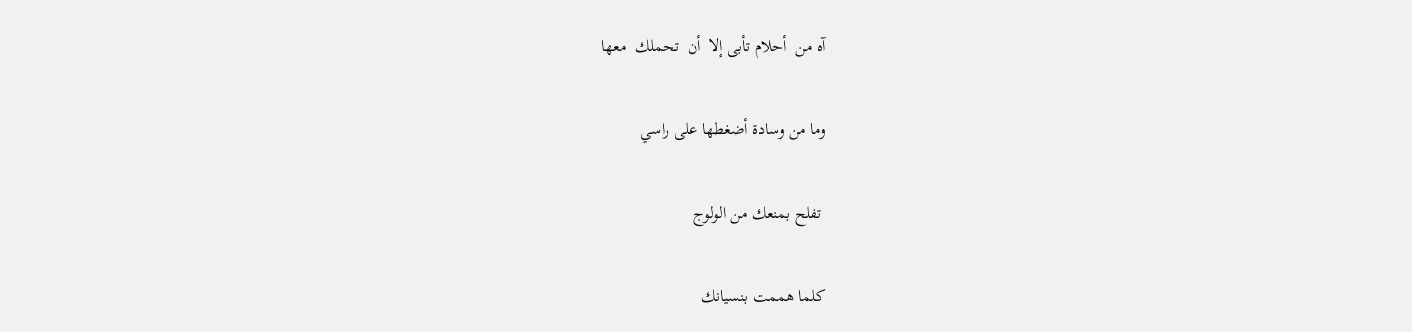آه من  أحلام تأبى إلا  أن  تحملك  معها

وما من وسادة أضغطها على راسي

 تفلح بمنعك من الولوج

كلما هممت بنسيانك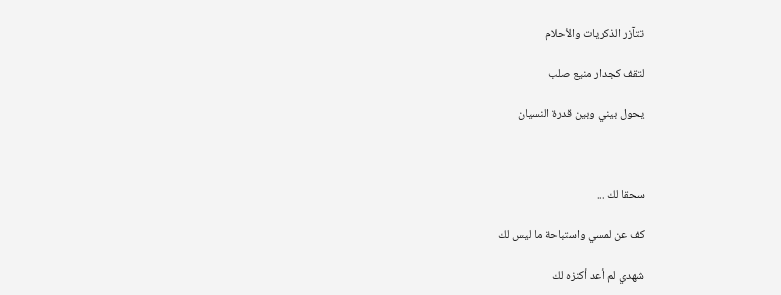تتآزر الذكريات والأحلام

لتقف كجدار منيع صلب

يحول بيني وبين قدرة النسيان



سحقا لك ...

كف عن لمسي واستباحة ما ليس لك

شهدي لم أعد أكنزه لك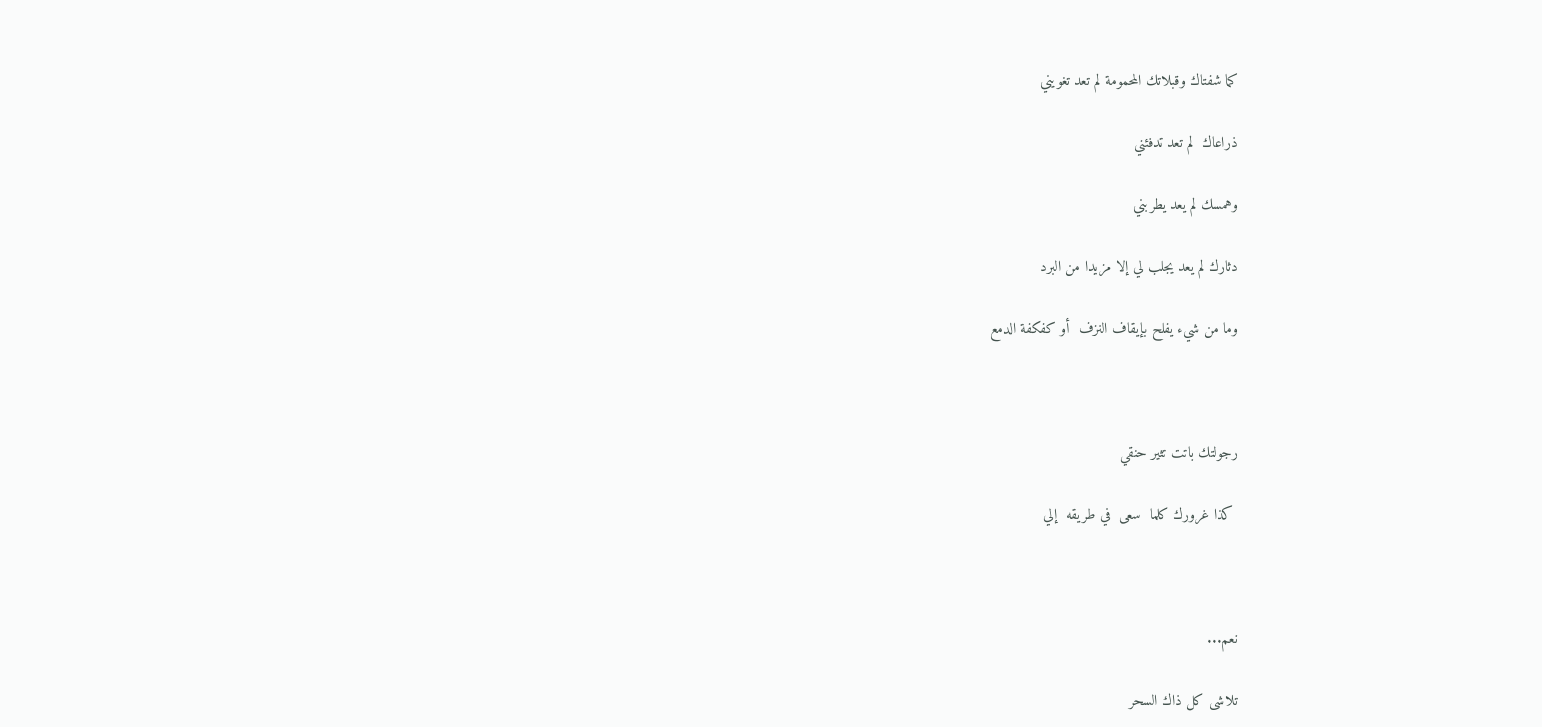كما شفتاك وقبلاتك المحمومة لم تعد تغويني

ذراعاك  لم تعد تدفئني

وهمسك لم يعد يطربني

دثارك لم يعد يجلب لي إلا مزيدا من البرد

وما من شيء يفلح بإيقاف النزف  أو كفكفة الدمع



رجولتك باتت تثير حنقي

 كذا غرورك كلما  سعى  في طريقه  إلي



نعم...

تلاشى كل ذاك السحر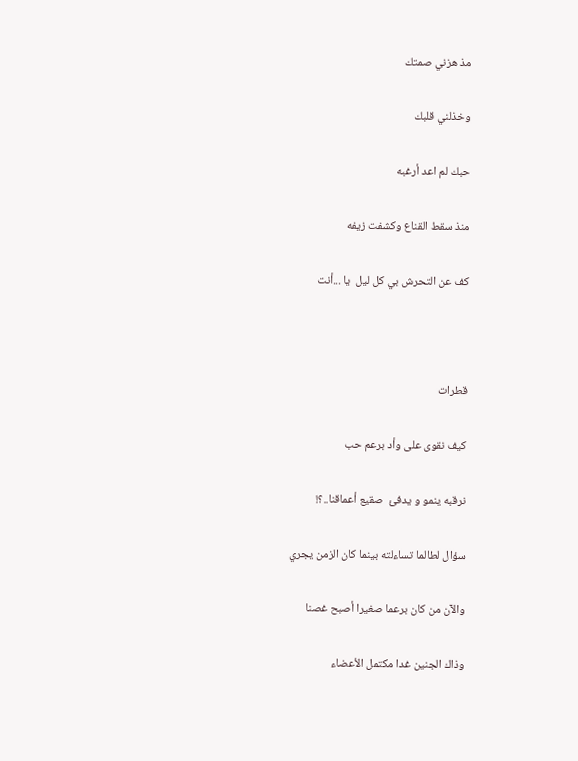مذ هزني صمتك

وخذلني قلبك

حبك لم اعد أرغبه

منذ سقط القناع وكشفت زيفه

كف عن التحرش بي كل ليل  يا ...أنت



قطرات

كيف نقوى على وأد برعم حب

نرقبه ينمو و يدفئ  صقيع أعماقنا..؟!

سؤال لطالما تساءلته بينما كان الزمن يجري

والآن من كان برعما صغيرا أصبح غصنا

وذاك الجنين غدا مكتمل الأعضاء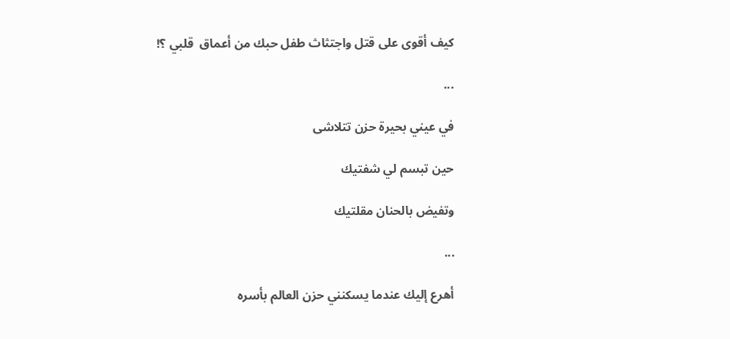كيف أقوى على قتل واجتثاث طفل حبك من أعماق  قلبي ؟!

...

في عيني بحيرة حزن تتلاشى

حين تبسم لي شفتيك

وتفيض بالحنان مقلتيك

...

أهرع إليك عندما يسكنني حزن العالم بأسره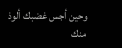وحين أجس غضبك ألوذ منك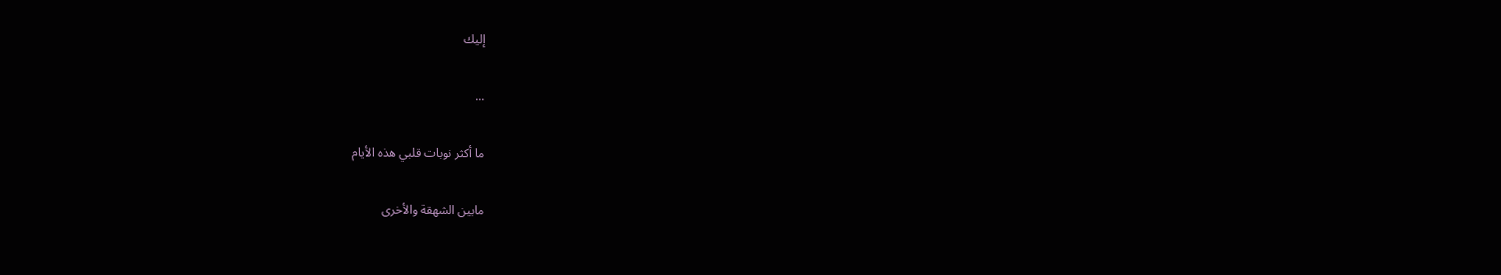إليك

...

ما أكثر نوبات قلبي هذه الأيام

مابين الشهقة والأخرى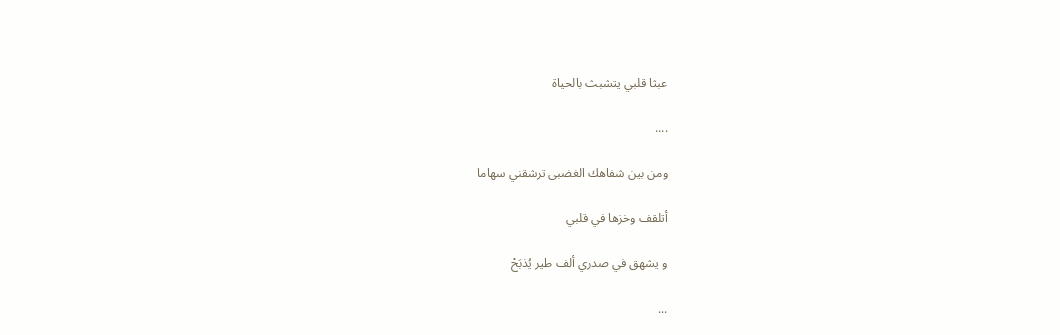عبثا قلبي يتشبث بالحياة

....

ومن بين شفاهك الغضبى ترشقني سهاما

أتلقف وخزها في قلبي

و يشهق في صدري ألف طير يُذبَحْ

...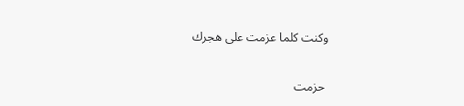وكنت كلما عزمت على هجرك

 حزمت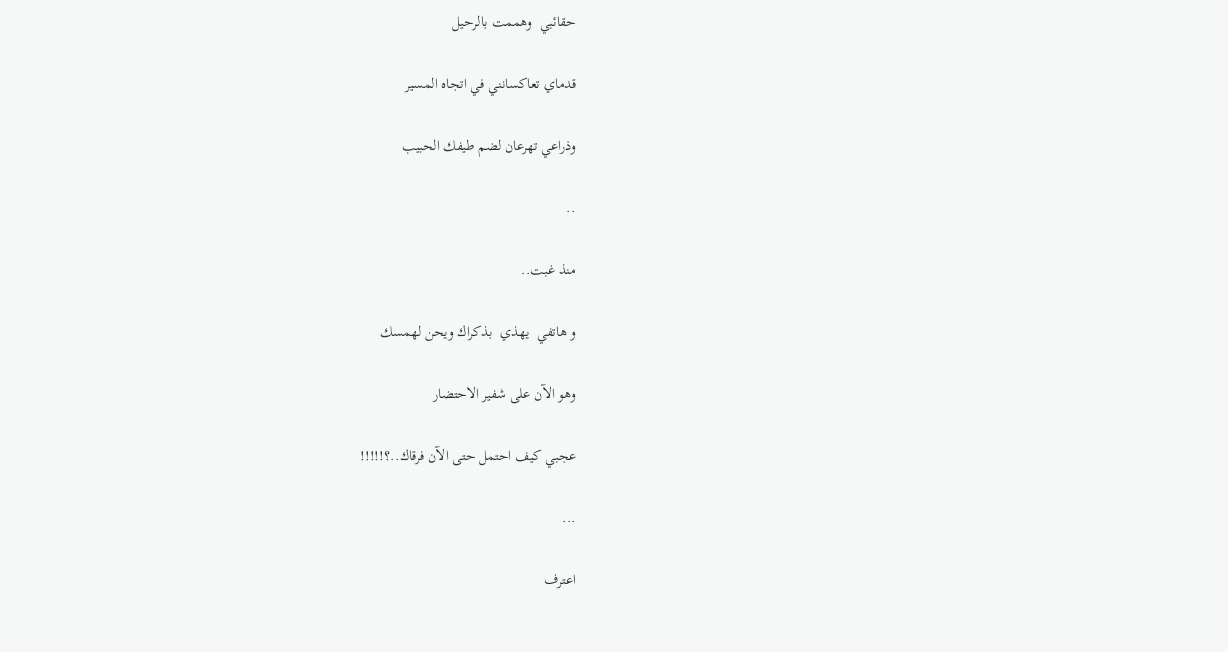حقائبي  وهممت بالرحيل

قدماي تعاكسانني في اتجاه المسير

وذراعي تهرعان لضم طيفك الحبيب

..

منذ غبت..

و هاتفي  يهذي  بذكراك ويحن لهمسك

وهو الآن على شفير الاحتضار

عجبي كيف احتمل حتى الآن فرقاك..؟!!!!!

...

اعترف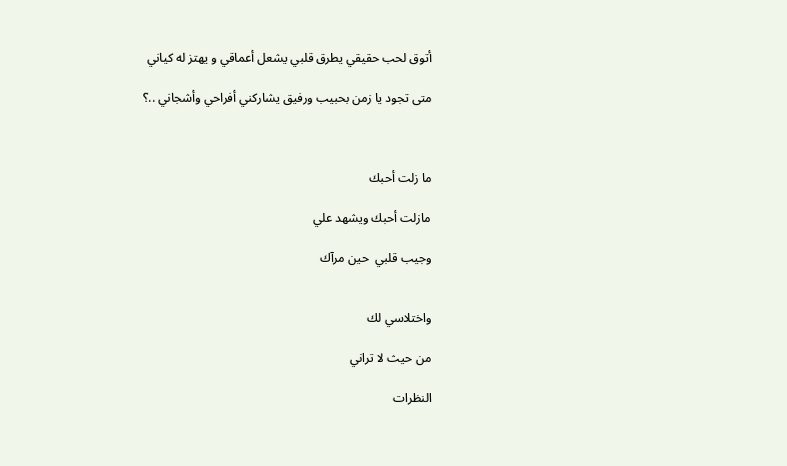أتوق لحب حقيقي يطرق قلبي يشعل أعماقي و يهتز له كياني

متى تجود يا زمن بحبيب ورفيق يشاركني أفراحي وأشجاني ..؟



ما زلت أحبك

مازلت أحبك ويشهد علي

وجيب قلبي  حين مرآك


واختلاسي لك

من حيث لا تراني

النظرات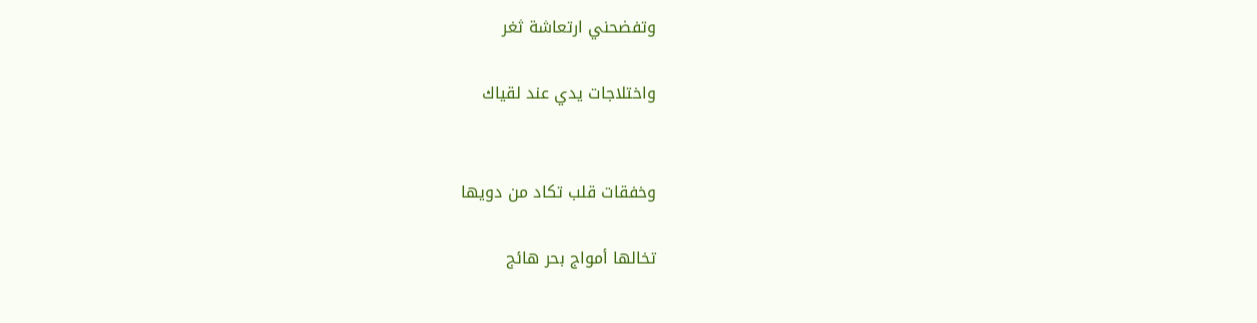وتفضحني ارتعاشة ثغر

واختلاجات يدي عند لقياك


وخفقات قلب تكاد من دويها

تخالها أمواج بحر هائج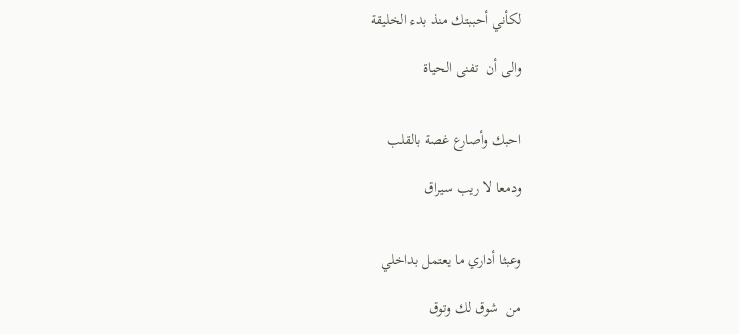لكأني أحببتك منذ بدء الخليقة

والى أن  تفنى الحياة


احبك وأصارع غصة بالقلب

ودمعا لا ريب سيراق


وعبثا أداري ما يعتمل بداخلي

من  شوق لك وتوق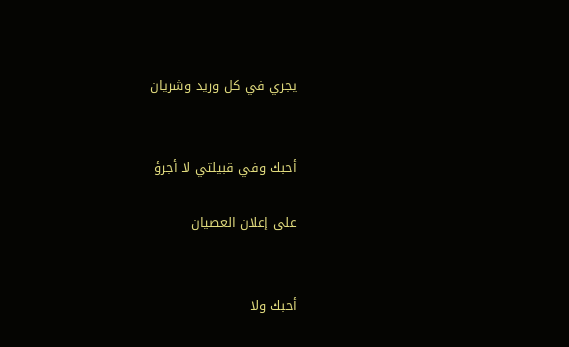يجري في كل وريد وشريان


أحبك وفي قبيلتي لا أجرؤ

على إعلان العصيان


أحبك ولا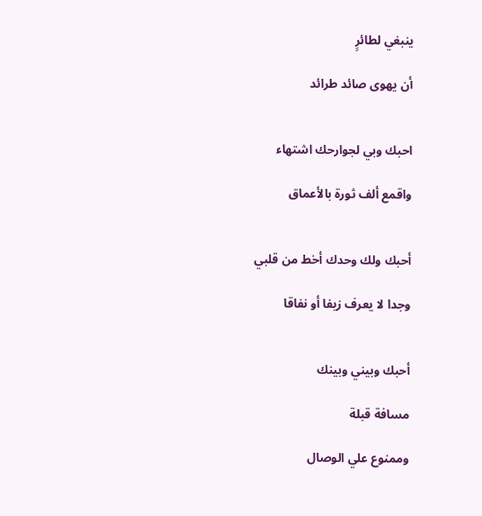ينبغي لطائرٍ

أن يهوى صائد طرائد


احبك وبي لجوارحك اشتهاء

واقمع ألف ثورة بالأعماق


أحبك ولك وحدك أخط من قلبي

وجدا لا يعرف زيفا أو نفاقا


أحبك وبيني وبينك

مسافة قبلة

وممنوع علي الوصال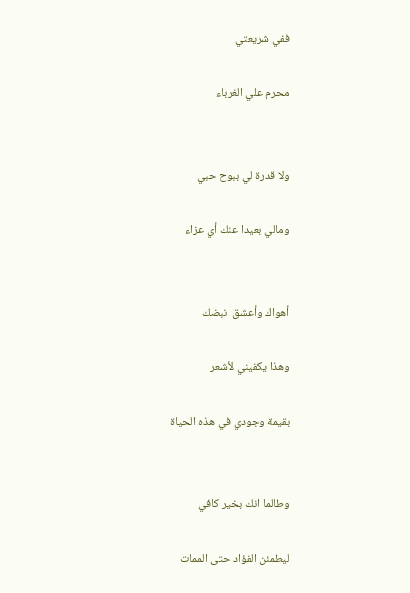ففي شريعتي

محرم علي الغرباء


ولا قدرة لي ببوح حبي

ومالي بعيدا عنك أي عزاء


أهواك وأعشق  نبضك

وهذا يكفيني لأشعر

بقيمة وجودي في هذه الحياة


وطالما انك بخير كافي

ليطمئن الفؤاد حتى الممات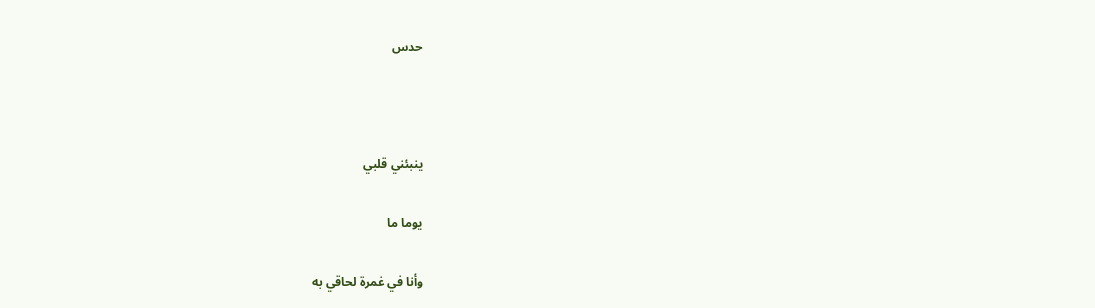حدس



ينبئني قلبي

يوما ما

وأنا في غمرة لحاقي به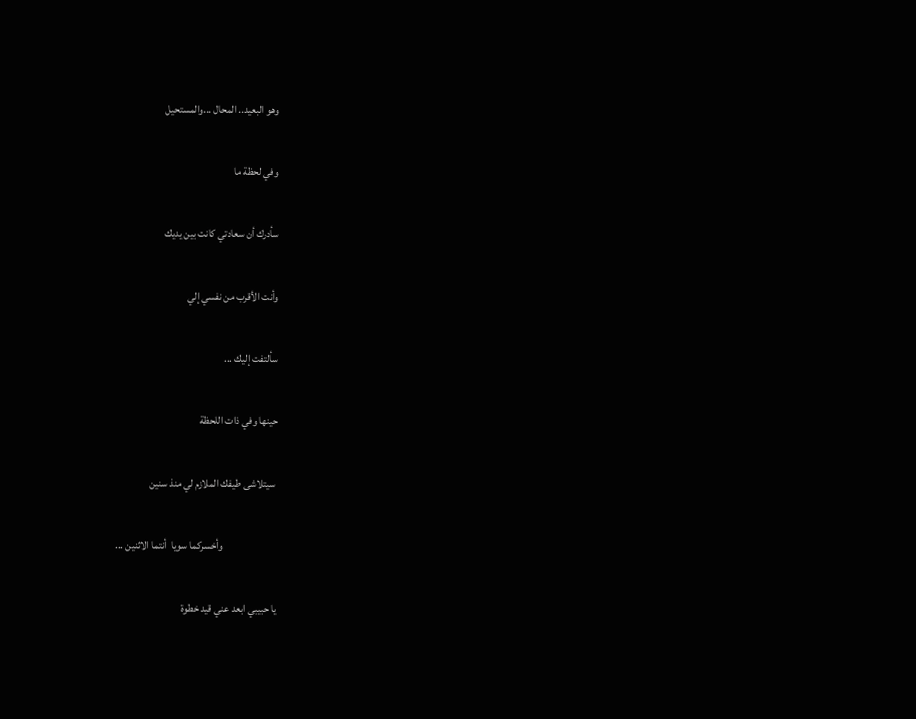وهو البعيد.. المحال ...والمستحيل

وفي لحظة ما

سأدرك أن سعادتي كانت بين يديك

وأنت الأقرب من نفسي إلي

سألتفت إليك ...

حينها وفي ذات اللحظة

 سيتلاشى طيفك الملازم لي منذ سنين

                          وأخسركما سويا  أنتما الاثنين ...

يا حبيبي ابعد عني قيد خطوة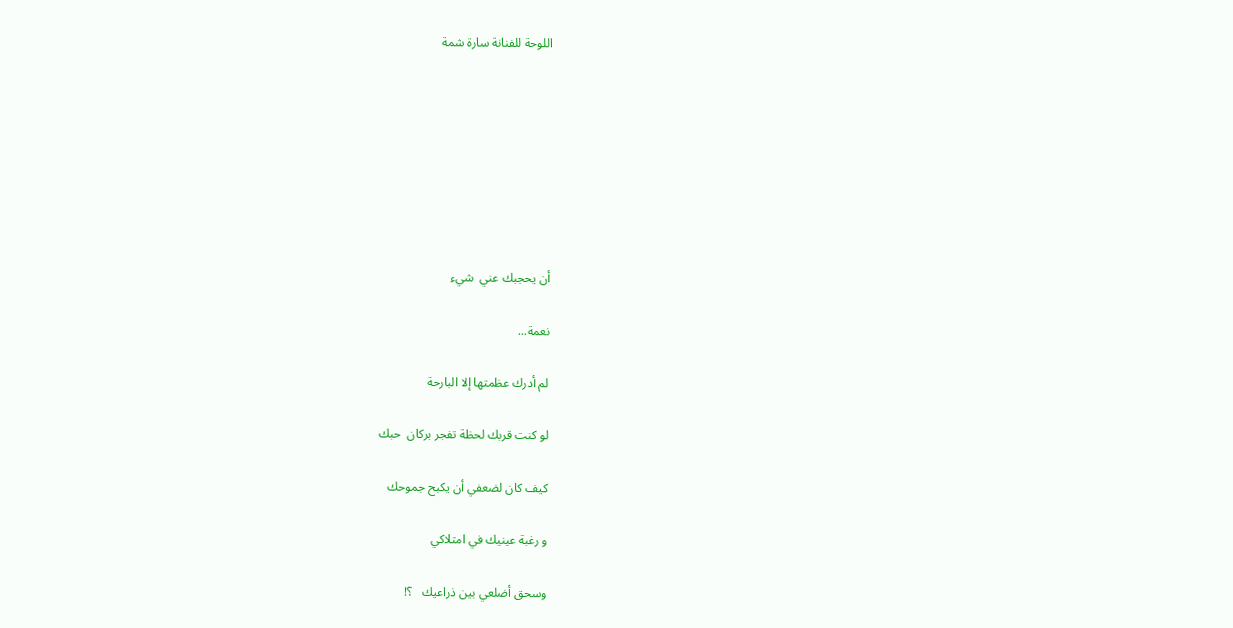اللوحة للفنانة سارة شمة








أن يحجبك عني  شيء

نعمة...

لم أدرك عظمتها إلا البارحة

لو كنت قربك لحظة تفجر بركان  حبك

كيف كان لضعفي أن يكبح جموحك

و رغبة عينيك في امتلاكي

وسحق أضلعي بين ذراعيك   ؟!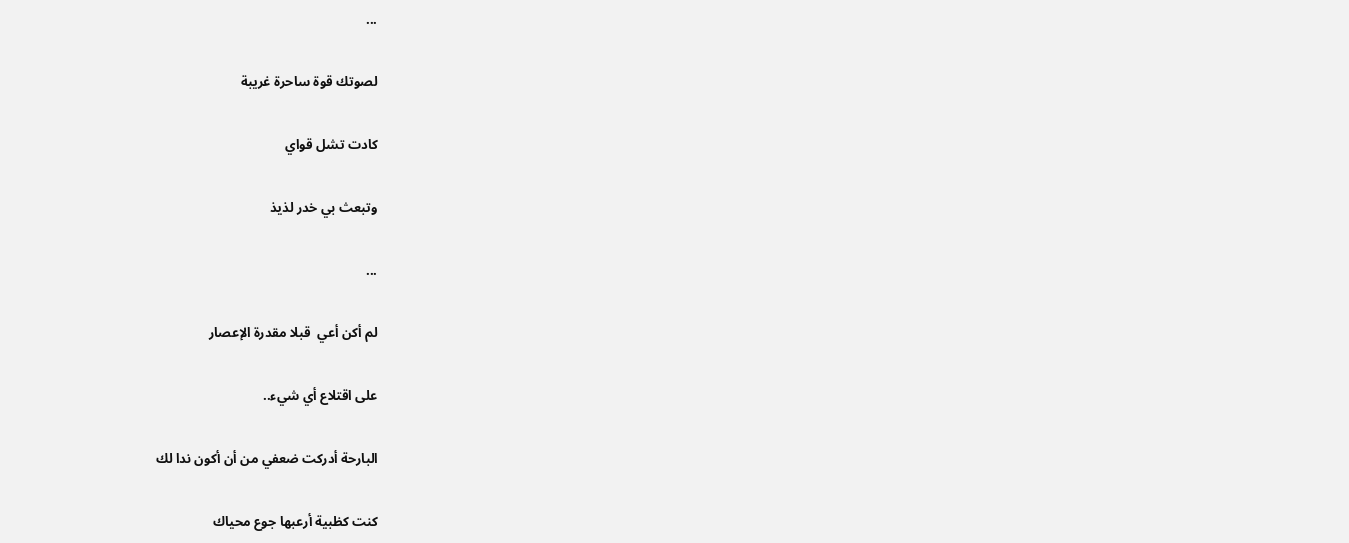...

لصوتك قوة ساحرة غريبة

كادت تشل قواي

وتبعث بي خدر لذيذ

...

لم أكن أعي  قبلا مقدرة الإعصار

على اقتلاع أي شيء..

البارحة أدركت ضعفي من أن أكون ندا لك

كنت كظبية أرعبها جوع محياك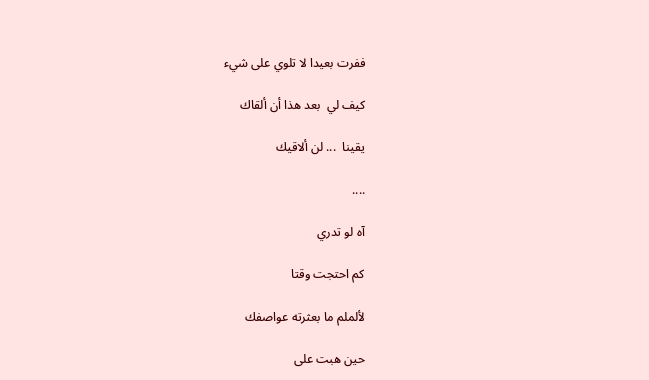ففرت بعيدا لا تلوي على شيء

كيف لي  بعد هذا أن ألقاك

يقينا  ... لن ألاقيك

....

آه لو تدري

كم احتجت وقتا

لألملم ما بعثرته عواصفك

حين هبت على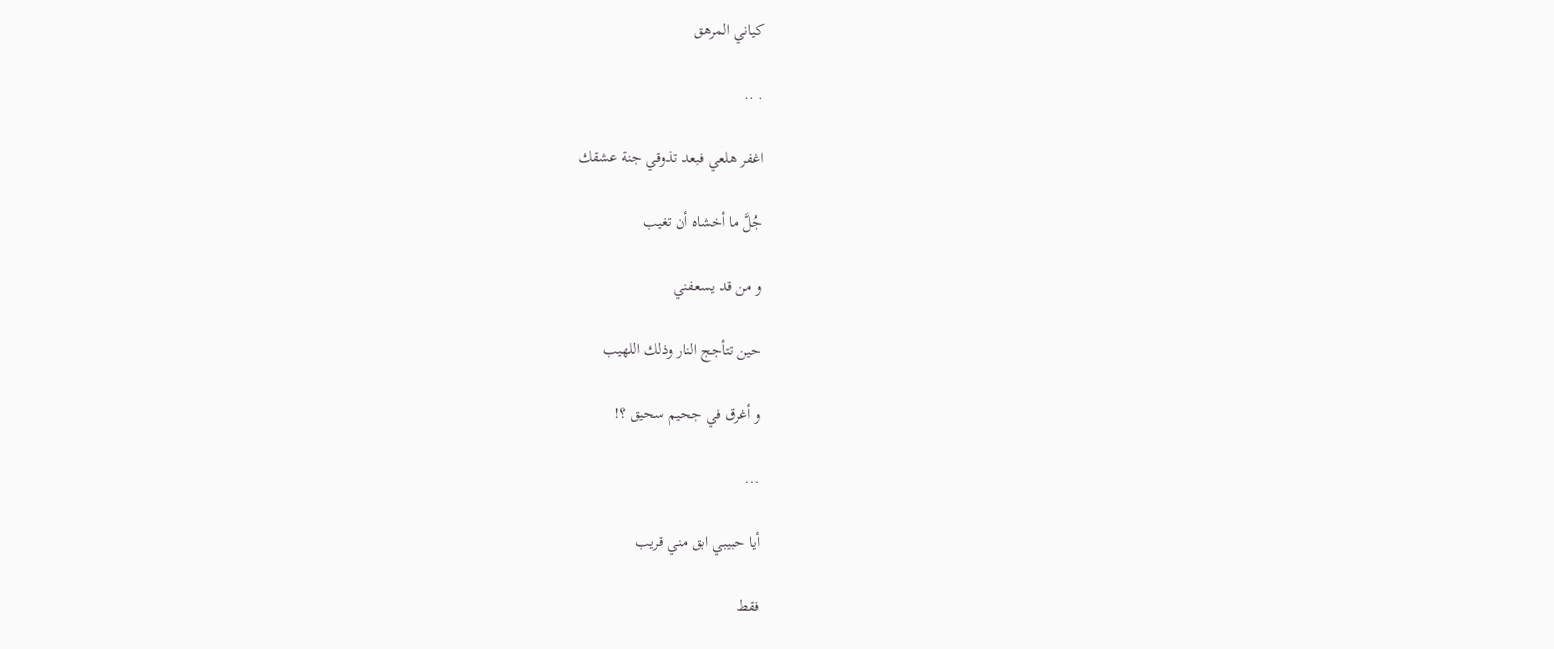كياني المرهق

. ..

اغفر هلعي فبعد تذوقي جنة عشقك

جُلَّ ما أخشاه أن تغيب

و من قد يسعفني

حين تتأجج النار وذلك اللهيب

و أغرق في جحيم سحيق ؟!

...

أيا حبيبي ابق مني قريب

فقط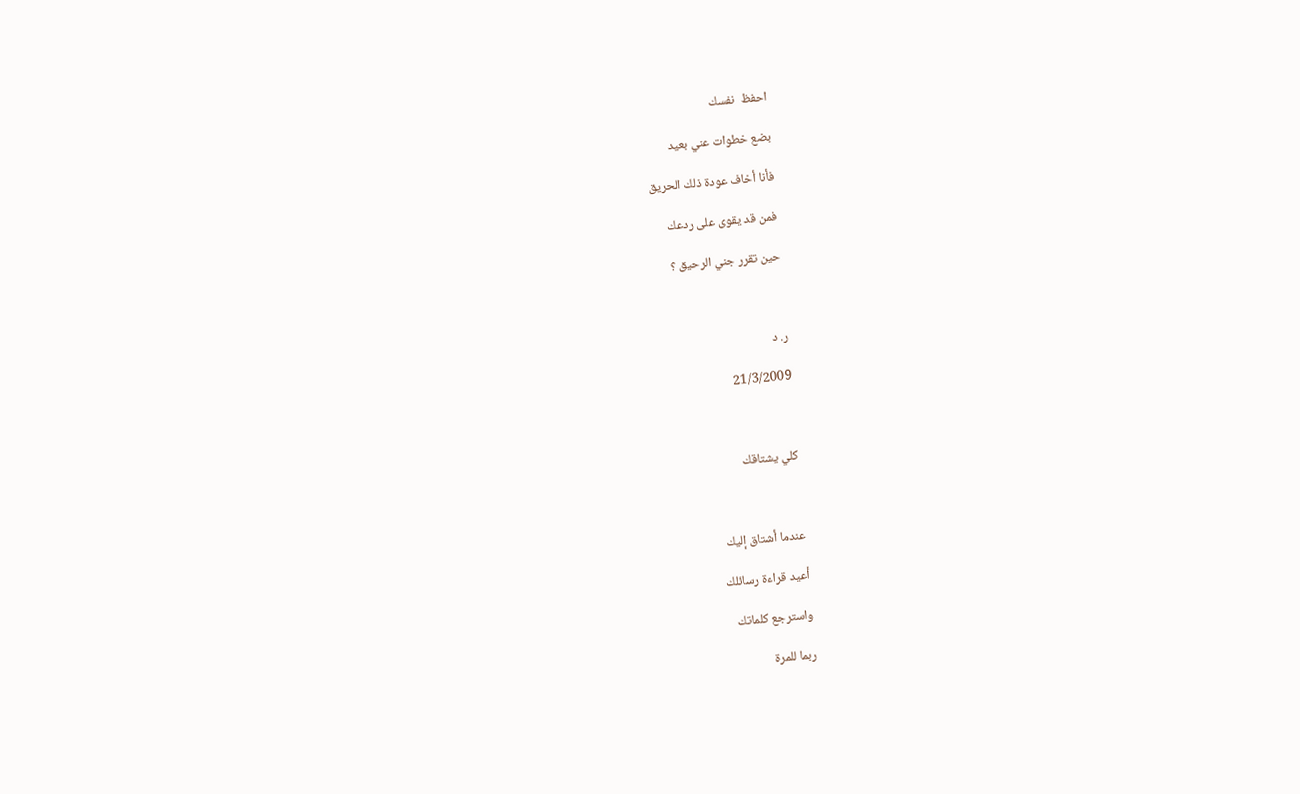احفظ  نفسك

بضع خطوات عني بعيد

فأنا أخاف عودة ذلك الحريق

فمن قد يقوى على ردعك

حين تقرر جني الرحيق ؟



ر. د

21/3/2009



كلي يشتاقك



عندما أشتاق إليك

أعيد قراءة رسائلك

واسترجع كلماتك

ربما للمرة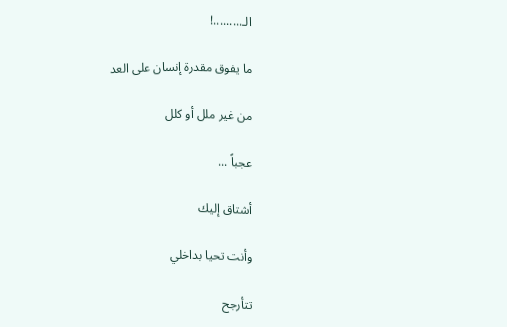الـ.........!

ما يفوق مقدرة إنسان على العد

من غير ملل أو كلل

عجباً ...

أشتاق إليك

وأنت تحيا بداخلي

تتأرجح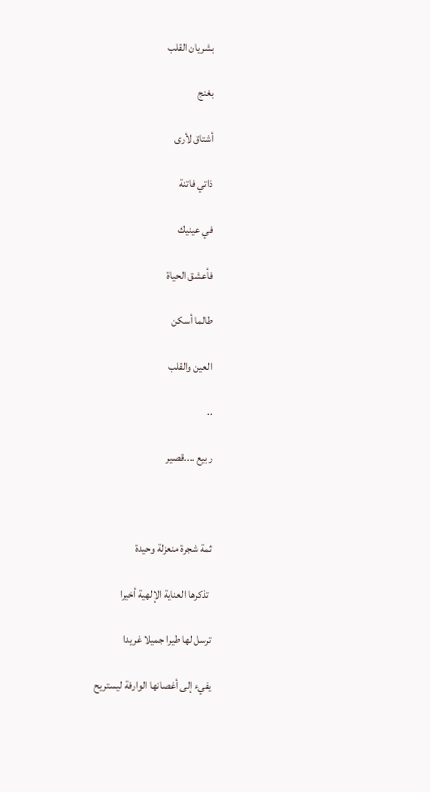بشريان القلب

بغنج

أشتاق لأرى

ذاتي فاتنة

في عينيك

فأعشق الحياة

طالما أسكن

العين والقلب

..

ربيع ....قصير



ثمة شجرة منعزلة وحيدة

 تذكرها العناية الإلهية أخيرا

ترسل لها طيرا جميلا غريدا

يفيء إلى أغصانها الوارفة ليستريح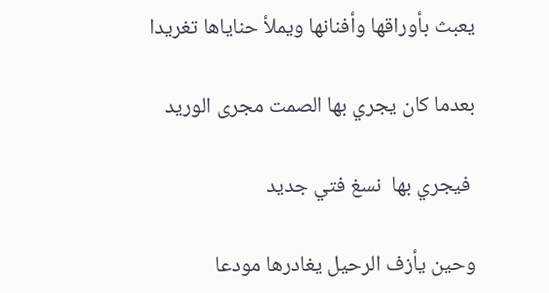يعبث بأوراقها وأفنانها ويملأ حناياها تغريدا

بعدما كان يجري بها الصمت مجرى الوريد

 فيجري بها  نسغ فتي جديد

وحين يأزف الرحيل يغادرها مودعا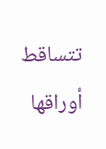تتساقط أوراقها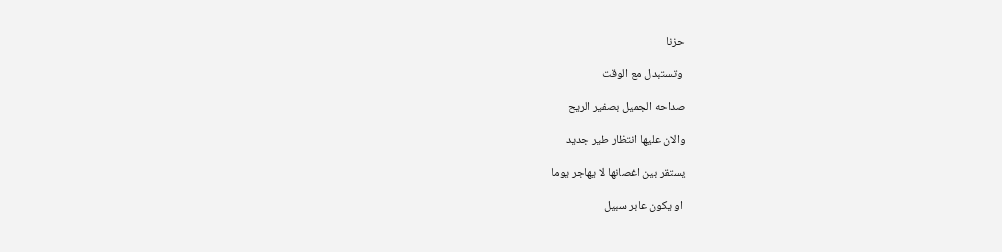حزنا

 وتستبدل مع الوقت

صداحه الجميل بصفير الريح

والان عليها انتظار طير جديد

يستقر بين اغصانها لا يهاجر يوما

 او يكون عابر سبيل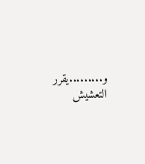و.........يقرر التعشيش